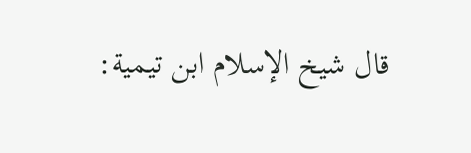قال شيخ الإسلام ابن تيمية: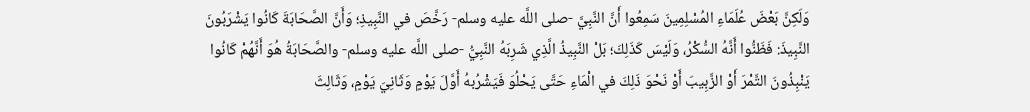وَلَكِنَّ بَعْضَ عُلَمَاءِ المُسْلِمِينَ سَمِعُوا أَنَّ النَّبِيَّ -صلى اللَّه عليه وسلم- رَخَّصَ في النَّبِيذِ؛ وَأَنَّ الصَّحَابَةَ كَانُوا يَشْرَبُونَ النَّبِيذَ: فَظَنُّوا أَنَّهُ السُّكْرُ، وَلَيْسَ كَذَلِكَ؛ بَلْ النَّبِيذُ الَّذِي شَرِبَهُ النَّبِيُّ -صلى اللَّه عليه وسلم- والصَّحَابَةُ هُوَ أَنَّهُمْ كَانُوا يَنْبِذُونَ التَّمْرَ أَوْ الزَّبِيبَ أَوْ نَحْوَ ذَلِكَ في الْمَاءِ حَتَّى يَحْلُوَ فَيَشْرُبهُ أَوَّلَ يَوْمٍ وَثَانِيَ يَوْمٍ، وَثَالِثَ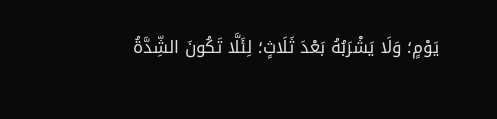يَوْمٍ؛ وَلَا يَشْرَبُهُ بَعْدَ ثَلَاثٍ؛ لِئَلَّا تَكُونَ الشِّدَّةُ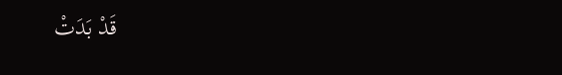قَدْ بَدَتْ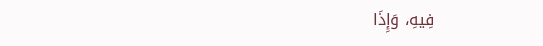فِيهِ، وَإِذَا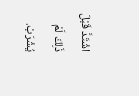اشْتَدَّ قَبْلَ ذَلِكَ لَمْ يُشْرَبْ.